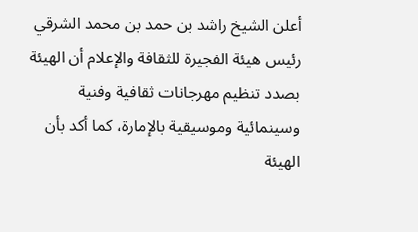أعلن الشيخ راشد بن حمد بن محمد الشرقي رئيس هيئة الفجيرة للثقافة والإعلام أن الهيئة بصدد تنظيم مهرجانات ثقافية وفنية وسينمائية وموسيقية بالإمارة، كما أكد بأن الهيئة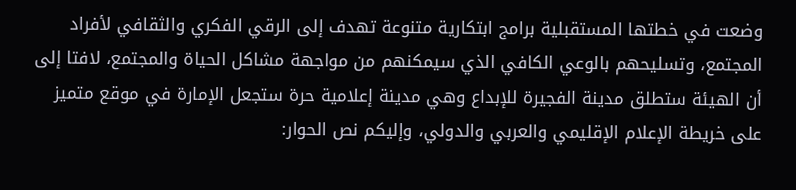وضعت في خطتها المستقبلية برامج ابتكارية متنوعة تهدف إلى الرقي الفكري والثقافي لأفراد المجتمع، وتسليحهم بالوعي الكافي الذي سيمكنهم من مواجهة مشاكل الحياة والمجتمع، لافتا إلى أن الهيئة ستطلق مدينة الفجيرة للإبداع وهي مدينة إعلامية حرة ستجعل الإمارة في موقع متميز على خريطة الإعلام الإقليمي والعربي والدولي، وإليكم نص الحوار: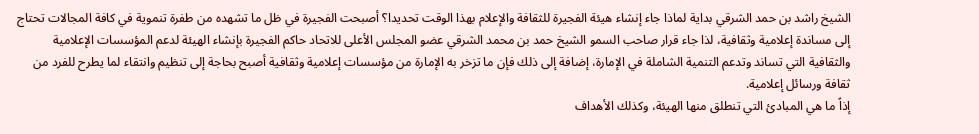الشيخ راشد بن حمد الشرقي بداية لماذا جاء إنشاء هيئة الفجيرة للثقافة والإعلام بهذا الوقت تحديدا؟ أصبحت الفجيرة في ظل ما تشهده من طفرة تنموية في كافة المجالات تحتاج إلى مساندة إعلامية وثقافية، لذا جاء قرار صاحب السمو الشيخ حمد بن محمد الشرقي عضو المجلس الأعلى للاتحاد حاكم الفجيرة بإنشاء الهيئة لدعم المؤسسات الإعلامية والثقافية التي تساند وتدعم التنمية الشاملة في الإمارة، إضافة إلى ذلك فإن ما تزخر به الإمارة من مؤسسات إعلامية وثقافية أصبح بحاجة إلى تنظيم وانتقاء لما يطرح للفرد من ثقافة ورسائل إعلامية.
إذاً ما هي المبادئ التي تنطلق منها الهيئة، وكذلك الأهداف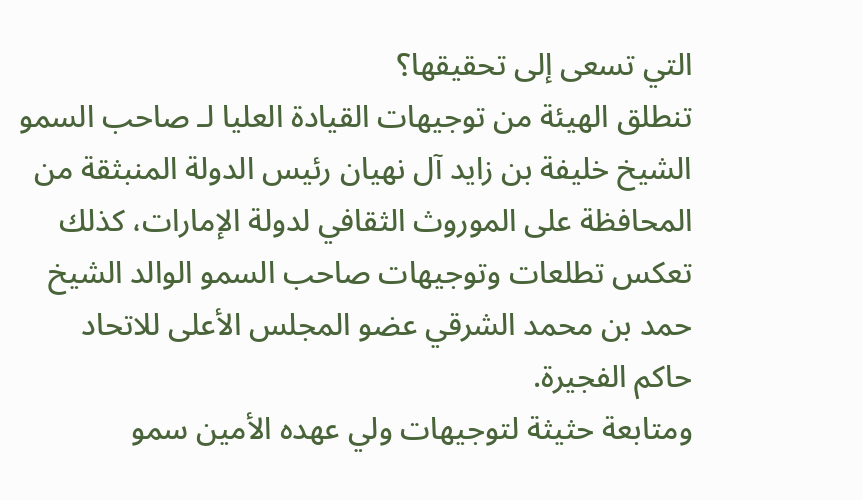التي تسعى إلى تحقيقها؟
تنطلق الهيئة من توجيهات القيادة العليا لـ صاحب السمو الشيخ خليفة بن زايد آل نهيان رئيس الدولة المنبثقة من المحافظة على الموروث الثقافي لدولة الإمارات، كذلك تعكس تطلعات وتوجيهات صاحب السمو الوالد الشيخ حمد بن محمد الشرقي عضو المجلس الأعلى للاتحاد حاكم الفجيرة.
ومتابعة حثيثة لتوجيهات ولي عهده الأمين سمو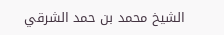الشيخ محمد بن حمد الشرقي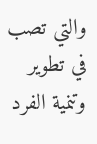والتي تصب في تطوير وتنمية الفرد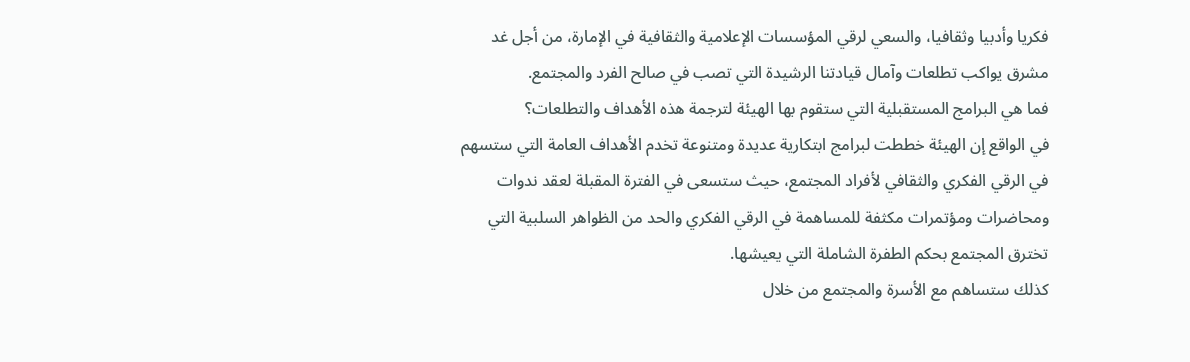فكريا وأدبيا وثقافيا، والسعي لرقي المؤسسات الإعلامية والثقافية في الإمارة، من أجل غد مشرق يواكب تطلعات وآمال قيادتنا الرشيدة التي تصب في صالح الفرد والمجتمع.
فما هي البرامج المستقبلية التي ستقوم بها الهيئة لترجمة هذه الأهداف والتطلعات؟
في الواقع إن الهيئة خططت لبرامج ابتكارية عديدة ومتنوعة تخدم الأهداف العامة التي ستسهم في الرقي الفكري والثقافي لأفراد المجتمع، حيث ستسعى في الفترة المقبلة لعقد ندوات ومحاضرات ومؤتمرات مكثفة للمساهمة في الرقي الفكري والحد من الظواهر السلبية التي تخترق المجتمع بحكم الطفرة الشاملة التي يعيشها.
كذلك ستساهم مع الأسرة والمجتمع من خلال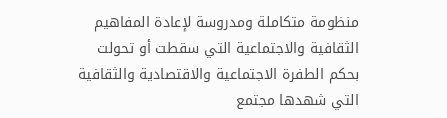منظومة متكاملة ومدروسة لإعادة المفاهيم الثقافية والاجتماعية التي سقطت أو تحولت بحكم الطفرة الاجتماعية والاقتصادية والثقافية التي شهدها مجتمع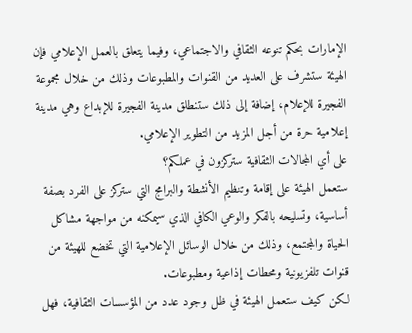الإمارات بحكم تنوعه الثقافي والاجتماعي، وفيما يتعلق بالعمل الإعلامي فإن الهيئة ستشرف على العديد من القنوات والمطبوعات وذلك من خلال مجموعة الفجيرة للإعلام، إضافة إلى ذلك ستنطلق مدينة الفجيرة للإبداع وهي مدينة إعلامية حرة من أجل المزيد من التطوير الإعلامي.
على أي المجالات الثقافية ستركزون في عملكم؟
ستعمل الهيئة على إقامة وتنظيم الأنشطة والبرامج التي ستركز على الفرد بصفة أساسية، وتسليحه بالفكر والوعي الكافي الذي سيمكنه من مواجهة مشاكل الحياة والمجتمع، وذلك من خلال الوسائل الإعلامية التي تخضع للهيئة من قنوات تلفزيونية ومحطات إذاعية ومطبوعات.
لكن كيف ستعمل الهيئة في ظل وجود عدد من المؤسسات الثقافية، فهل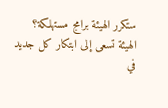ستكرر الهيئة برامج مستهلكة؟
الهيئة تسعى إلى ابتكار كل جديد في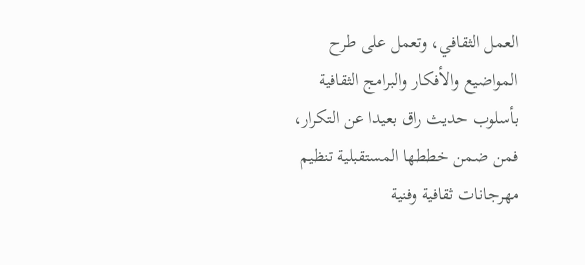العمل الثقافي، وتعمل على طرح المواضيع والأفكار والبرامج الثقافية بأسلوب حديث راق بعيدا عن التكرار، فمن ضمن خططها المستقبلية تنظيم مهرجانات ثقافية وفنية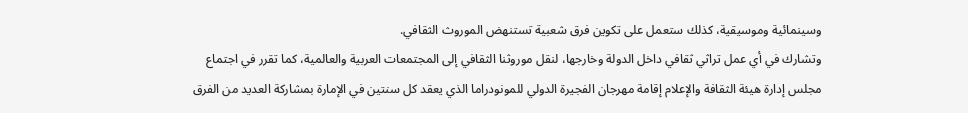وسينمائية وموسيقية، كذلك ستعمل على تكوين فرق شعبية تستنهض الموروث الثقافي.
وتشارك في أي عمل تراثي ثقافي داخل الدولة وخارجها، لنقل موروثنا الثقافي إلى المجتمعات العربية والعالمية، كما تقرر في اجتماع مجلس إدارة هيئة الثقافة والإعلام إقامة مهرجان الفجيرة الدولي للمونودراما الذي يعقد كل سنتين في الإمارة بمشاركة العديد من الفرق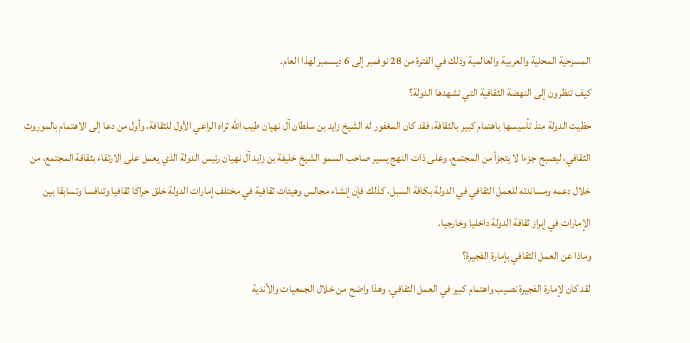المسرحية المحلية والعربية والعالمية وذلك في الفترة من 28 نوفمبر إلى 6 ديسمبر لهذا العام.
كيف تنظرون إلى النهضة الثقافية التي تشهدها الدولة؟
حظيت الدولة منذ تأسيسها باهتمام كبير بالثقافة، فقد كان المغفور له الشيخ زايد بن سلطان آل نهيان طيب الله ثراه الراعي الأول للثقافة، وأول من دعا إلى الاهتمام بالموروث الثقافي، ليصبح جزءا لا يتجزأ من المجتمع، وعلى ذات النهج يسير صاحب السمو الشيخ خليفة بن زايد آل نهيان رئيس الدولة الذي يعمل على الارتقاء بثقافة المجتمع، من خلال دعمه ومساندته للعمل الثقافي في الدولة بكافة السبل، كذلك فإن إنشاء مجالس وهيئات ثقافية في مختلف إمارات الدولة خلق حراكا ثقافيا وتنافسا وتسابقا بين الإمارات في إبراز ثقافة الدولة داخليا وخارجيا.
وماذا عن العمل الثقافي بإمارة الفجيرة؟
لقد كان لإمارة الفجيرة نصيب واهتمام كبير في العمل الثقافي، وهذا واضح من خلال الجمعيات والأندية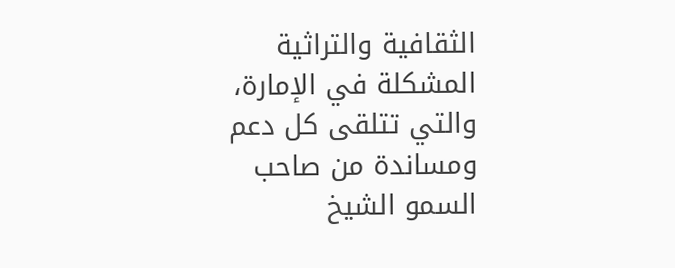الثقافية والتراثية المشكلة في الإمارة، والتي تتلقى كل دعم ومساندة من صاحب السمو الشيخ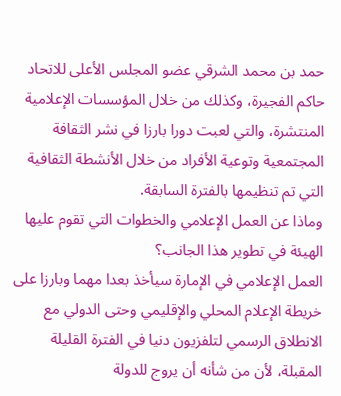حمد بن محمد الشرقي عضو المجلس الأعلى للاتحاد حاكم الفجيرة، وكذلك من خلال المؤسسات الإعلامية المنتشرة، والتي لعبت دورا بارزا في نشر الثقافة المجتمعية وتوعية الأفراد من خلال الأنشطة الثقافية التي تم تنظيمها بالفترة السابقة.
وماذا عن العمل الإعلامي والخطوات التي تقوم عليها الهيئة في تطوير هذا الجانب؟
العمل الإعلامي في الإمارة سيأخذ بعدا مهما وبارزا على خريطة الإعلام المحلي والإقليمي وحتى الدولي مع الانطلاق الرسمي لتلفزيون دنيا في الفترة القليلة المقبلة، لأن من شأنه أن يروج للدولة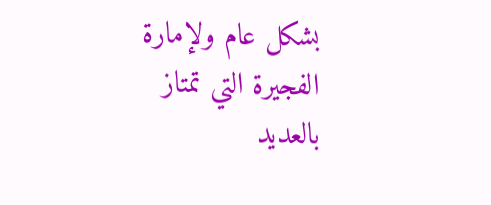بشكل عام ولإمارة الفجيرة التي تمتاز بالعديد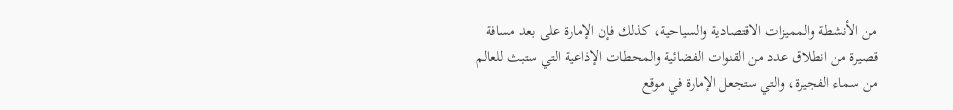من الأنشطة والمميزات الاقتصادية والسياحية، كذلك فإن الإمارة على بعد مسافة قصيرة من انطلاق عدد من القنوات الفضائية والمحطات الإذاعية التي ستبث للعالم من سماء الفجيرة، والتي ستجعل الإمارة في موقع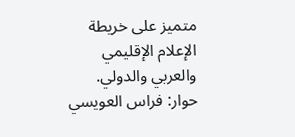متميز على خريطة الإعلام الإقليمي والعربي والدولي.
حوار: فراس العويسي